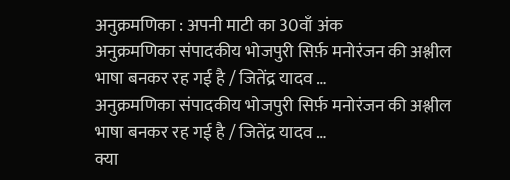अनुक्रमणिका : अपनी माटी का 30वाँ अंक
अनुक्रमणिका संपादकीय भोजपुरी सिर्फ़ मनोरंजन की अश्लील भाषा बनकर रह गई है / जितेंद्र यादव …
अनुक्रमणिका संपादकीय भोजपुरी सिर्फ़ मनोरंजन की अश्लील भाषा बनकर रह गई है / जितेंद्र यादव …
क्या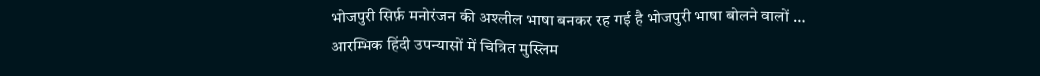भोजपुरी सिर्फ़ मनोरंजन की अश्लील भाषा बनकर रह गई है भोजपुरी भाषा बोलने वालों …
आरम्भिक हिंदी उपन्यासों में चित्रित मुस्लिम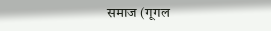समाज (गूगल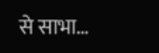से साभा…